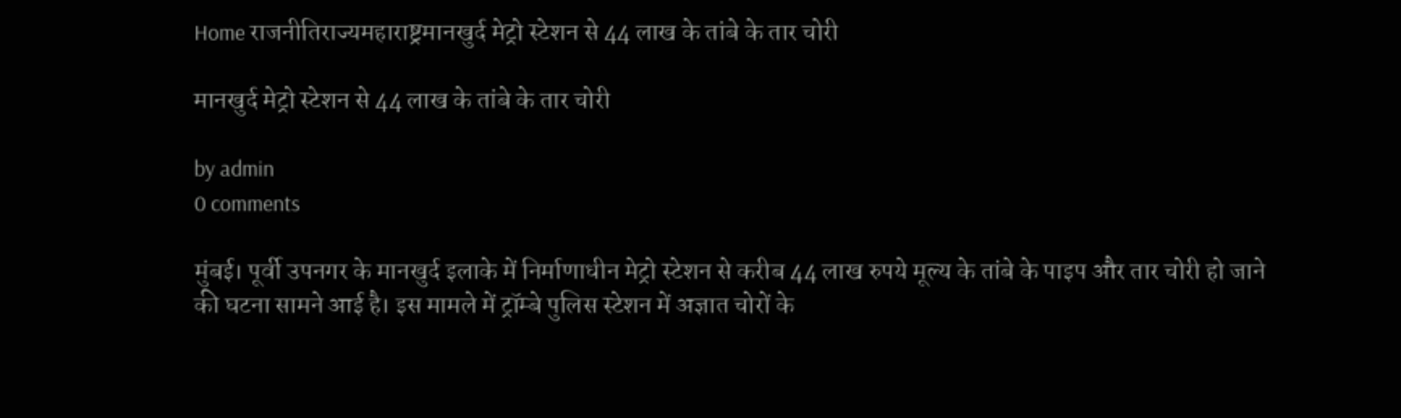Home राजनीतिराज्यमहाराष्ट्रमानखुर्द मेट्रो स्टेशन से 44 लाख के तांबे के तार चोरी

मानखुर्द मेट्रो स्टेशन से 44 लाख के तांबे के तार चोरी

by admin
0 comments

मुंबई। पूर्वी उपनगर के मानखुर्द इलाके में निर्माणाधीन मेट्रो स्टेशन से करीब 44 लाख रुपये मूल्य के तांबे के पाइप और तार चोरी हो जाने की घटना सामने आई है। इस मामले में ट्रॉम्बे पुलिस स्टेशन में अज्ञात चोरों के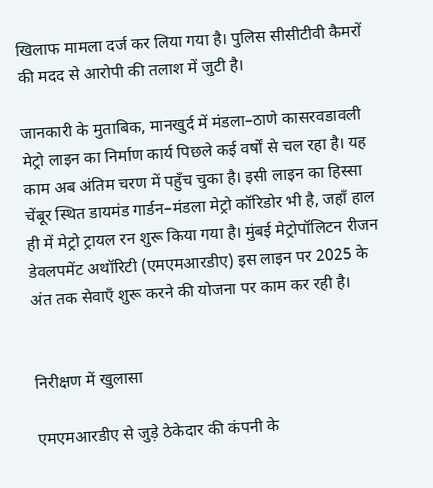खिलाफ मामला दर्ज कर लिया गया है। पुलिस सीसीटीवी कैमरों की मदद से आरोपी की तलाश में जुटी है।

जानकारी के मुताबिक, मानखुर्द में मंडला–ठाणे कासरवडावली मेट्रो लाइन का निर्माण कार्य पिछले कई वर्षों से चल रहा है। यह काम अब अंतिम चरण में पहुँच चुका है। इसी लाइन का हिस्सा चेंबूर स्थित डायमंड गार्डन–मंडला मेट्रो कॉरिडोर भी है, जहाँ हाल ही में मेट्रो ट्रायल रन शुरू किया गया है। मुंबई मेट्रोपॉलिटन रीजन डेवलपमेंट अथॉरिटी (एमएमआरडीए) इस लाइन पर 2025 के अंत तक सेवाएँ शुरू करने की योजना पर काम कर रही है।


निरीक्षण में खुलासा

एमएमआरडीए से जुड़े ठेकेदार की कंपनी के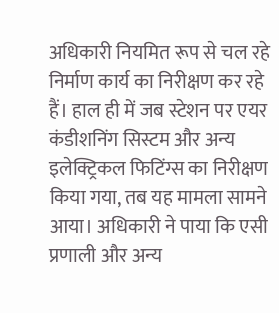अधिकारी नियमित रूप से चल रहे निर्माण कार्य का निरीक्षण कर रहे हैं। हाल ही में जब स्टेशन पर एयर कंडीशनिंग सिस्टम और अन्य इलेक्ट्रिकल फिटिंग्स का निरीक्षण किया गया, तब यह मामला सामने आया। अधिकारी ने पाया कि एसी प्रणाली और अन्य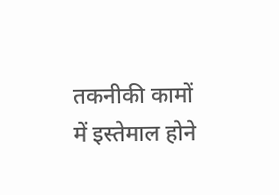तकनीकी कामों में इस्तेमाल होने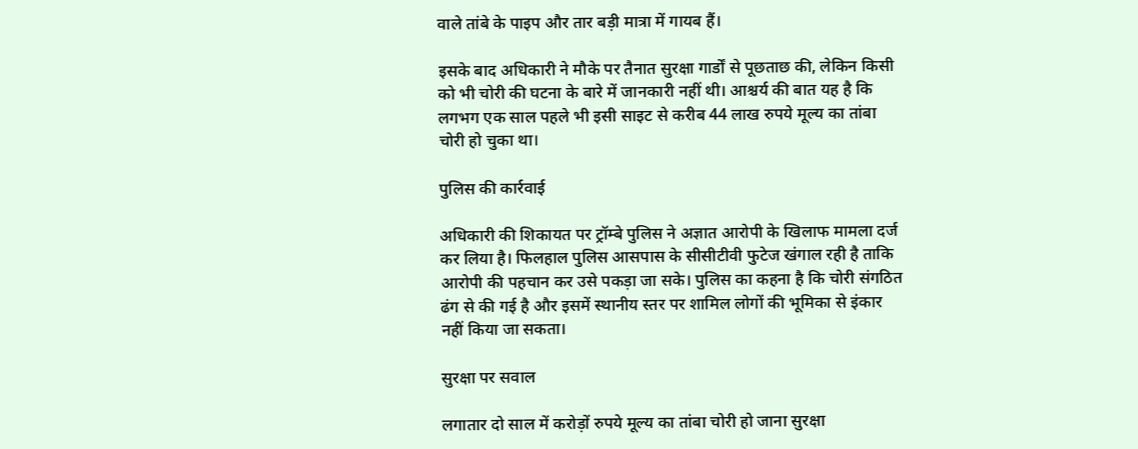वाले तांबे के पाइप और तार बड़ी मात्रा में गायब हैं।

इसके बाद अधिकारी ने मौके पर तैनात सुरक्षा गार्डों से पूछताछ की, लेकिन किसी को भी चोरी की घटना के बारे में जानकारी नहीं थी। आश्चर्य की बात यह है कि लगभग एक साल पहले भी इसी साइट से करीब 44 लाख रुपये मूल्य का तांबा चोरी हो चुका था।

पुलिस की कार्रवाई

अधिकारी की शिकायत पर ट्रॉम्बे पुलिस ने अज्ञात आरोपी के खिलाफ मामला दर्ज कर लिया है। फिलहाल पुलिस आसपास के सीसीटीवी फुटेज खंगाल रही है ताकि आरोपी की पहचान कर उसे पकड़ा जा सके। पुलिस का कहना है कि चोरी संगठित ढंग से की गई है और इसमें स्थानीय स्तर पर शामिल लोगों की भूमिका से इंकार नहीं किया जा सकता।

सुरक्षा पर सवाल

लगातार दो साल में करोड़ों रुपये मूल्य का तांबा चोरी हो जाना सुरक्षा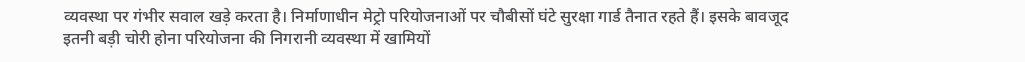व्यवस्था पर गंभीर सवाल खड़े करता है। निर्माणाधीन मेट्रो परियोजनाओं पर चौबीसों घंटे सुरक्षा गार्ड तैनात रहते हैं। इसके बावजूद इतनी बड़ी चोरी होना परियोजना की निगरानी व्यवस्था में खामियों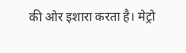की ओर इशारा करता है। मेट्रो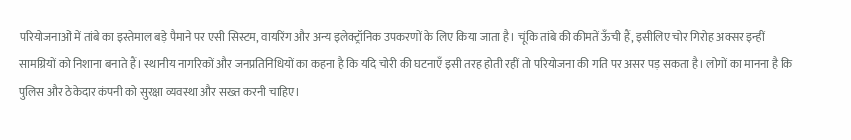परियोजनाओं में तांबे का इस्तेमाल बड़े पैमाने पर एसी सिस्टम, वायरिंग और अन्य इलेक्ट्रॉनिक उपकरणों के लिए किया जाता है। चूंकि तांबे की कीमतें ऊँची हैं, इसीलिए चोर गिरोह अक्सर इन्हीं सामग्रियों को निशाना बनाते हैं। स्थानीय नागरिकों और जनप्रतिनिधियों का कहना है कि यदि चोरी की घटनाएँ इसी तरह होती रहीं तो परियोजना की गति पर असर पड़ सकता है। लोगों का मानना है कि पुलिस और ठेकेदार कंपनी को सुरक्षा व्यवस्था और सख्त करनी चाहिए।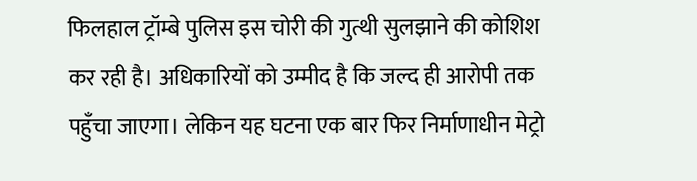फिलहाल ट्रॉम्बे पुलिस इस चोरी की गुत्थी सुलझाने की कोशिश कर रही है। अधिकारियों को उम्मीद है कि जल्द ही आरोपी तक पहुँचा जाएगा। लेकिन यह घटना एक बार फिर निर्माणाधीन मेट्रो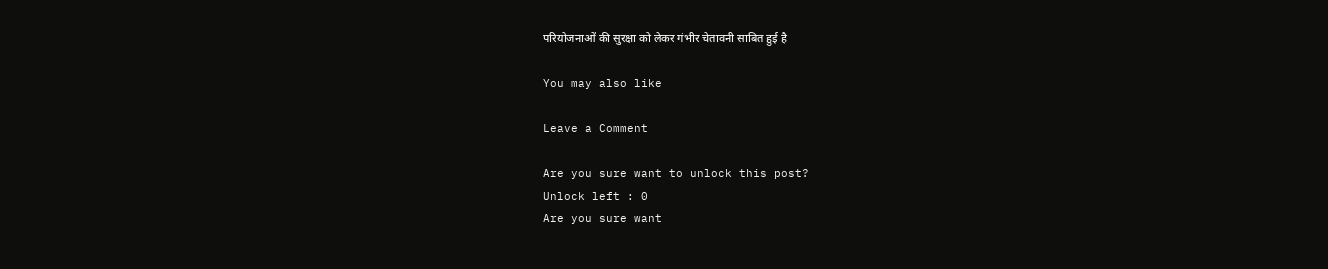परियोजनाओं की सुरक्षा को लेकर गंभीर चेतावनी साबित हुई है

You may also like

Leave a Comment

Are you sure want to unlock this post?
Unlock left : 0
Are you sure want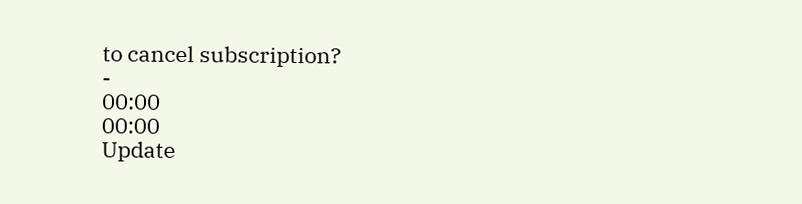to cancel subscription?
-
00:00
00:00
Update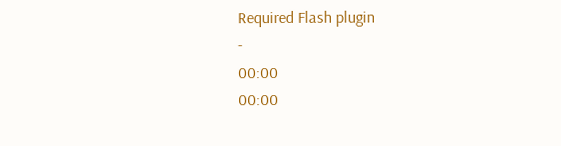Required Flash plugin
-
00:00
00:00